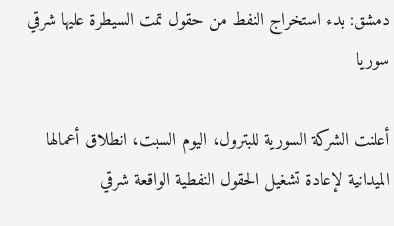دمشق: بدء استخراج النفط من حقول تمت السيطرة عليها شرقي سوريا

أعلنت الشركة السورية للبترول، اليوم السبت، انطلاق أعمالها الميدانية لإعادة تشغيل الحقول النفطية الواقعة شرقي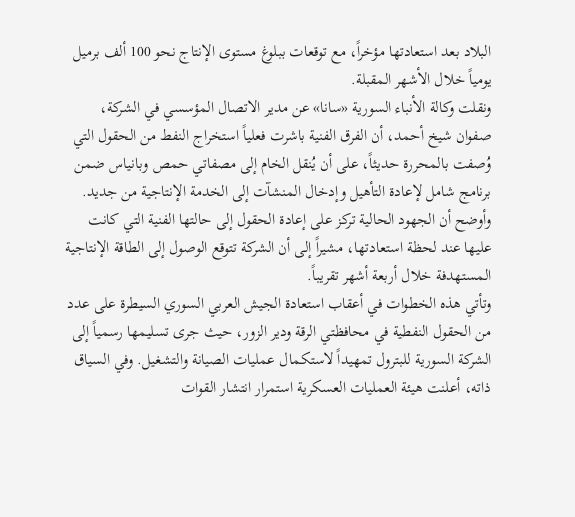البلاد بعد استعادتها مؤخراً، مع توقعات ببلوغ مستوى الإنتاج نحو 100 ألف برميل يومياً خلال الأشهر المقبلة.
ونقلت وكالة الأنباء السورية «سانا» عن مدير الاتصال المؤسسي في الشركة، صفوان شيخ أحمد، أن الفرق الفنية باشرت فعلياً استخراج النفط من الحقول التي وُصفت بالمحررة حديثاً، على أن يُنقل الخام إلى مصفاتي حمص وبانياس ضمن برنامج شامل لإعادة التأهيل وإدخال المنشآت إلى الخدمة الإنتاجية من جديد. وأوضح أن الجهود الحالية تركز على إعادة الحقول إلى حالتها الفنية التي كانت عليها عند لحظة استعادتها، مشيراً إلى أن الشركة تتوقع الوصول إلى الطاقة الإنتاجية المستهدفة خلال أربعة أشهر تقريباً.
وتأتي هذه الخطوات في أعقاب استعادة الجيش العربي السوري السيطرة على عدد من الحقول النفطية في محافظتي الرقة ودير الزور، حيث جرى تسليمها رسمياً إلى الشركة السورية للبترول تمهيداً لاستكمال عمليات الصيانة والتشغيل. وفي السياق ذاته، أعلنت هيئة العمليات العسكرية استمرار انتشار القوات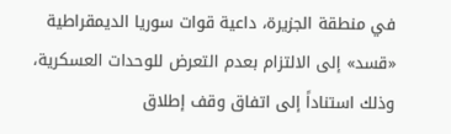في منطقة الجزيرة، داعية قوات سوريا الديمقراطية «قسد» إلى الالتزام بعدم التعرض للوحدات العسكرية، وذلك استناداً إلى اتفاق وقف إطلاق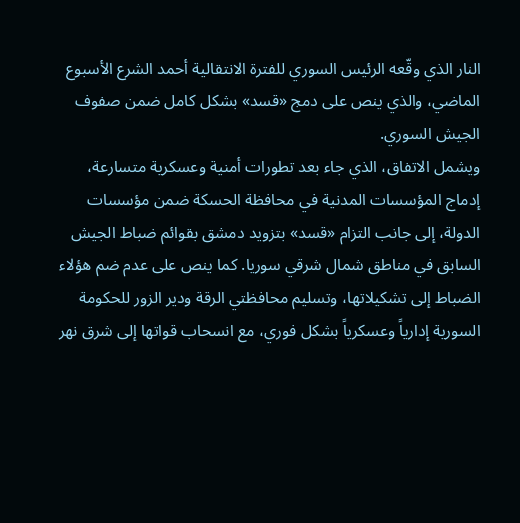النار الذي وقّعه الرئيس السوري للفترة الانتقالية أحمد الشرع الأسبوع الماضي، والذي ينص على دمج «قسد» بشكل كامل ضمن صفوف الجيش السوري.
ويشمل الاتفاق، الذي جاء بعد تطورات أمنية وعسكرية متسارعة، إدماج المؤسسات المدنية في محافظة الحسكة ضمن مؤسسات الدولة، إلى جانب التزام «قسد» بتزويد دمشق بقوائم ضباط الجيش السابق في مناطق شمال شرقي سوريا. كما ينص على عدم ضم هؤلاء الضباط إلى تشكيلاتها، وتسليم محافظتي الرقة ودير الزور للحكومة السورية إدارياً وعسكرياً بشكل فوري، مع انسحاب قواتها إلى شرق نهر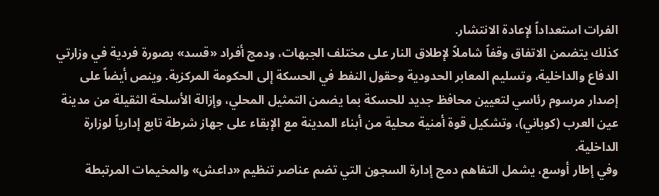الفرات استعداداً لإعادة الانتشار.
كذلك يتضمن الاتفاق وقفاً شاملاً لإطلاق النار على مختلف الجبهات، ودمج أفراد «قسد» بصورة فردية في وزارتي الدفاع والداخلية، وتسليم المعابر الحدودية وحقول النفط في الحسكة إلى الحكومة المركزية. وينص أيضاً على إصدار مرسوم رئاسي لتعيين محافظ جديد للحسكة بما يضمن التمثيل المحلي، وإزالة الأسلحة الثقيلة من مدينة عين العرب (كوباني)، وتشكيل قوة أمنية محلية من أبناء المدينة مع الإبقاء على جهاز شرطة تابع إدارياً لوزارة الداخلية.
وفي إطار أوسع، يشمل التفاهم دمج إدارة السجون التي تضم عناصر تنظيم «داعش» والمخيمات المرتبطة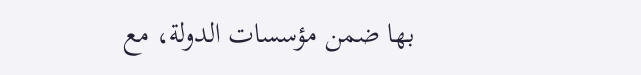بها ضمن مؤسسات الدولة، مع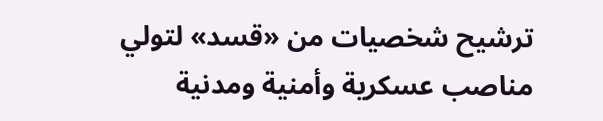ترشيح شخصيات من «قسد» لتولي مناصب عسكرية وأمنية ومدنية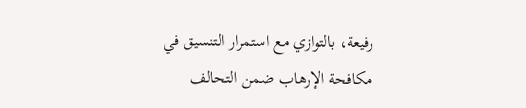رفيعة، بالتوازي مع استمرار التنسيق في مكافحة الإرهاب ضمن التحالف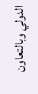الدولي وبالتعاون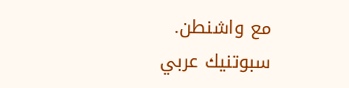مع واشنطن.
سبوتنيك عربي